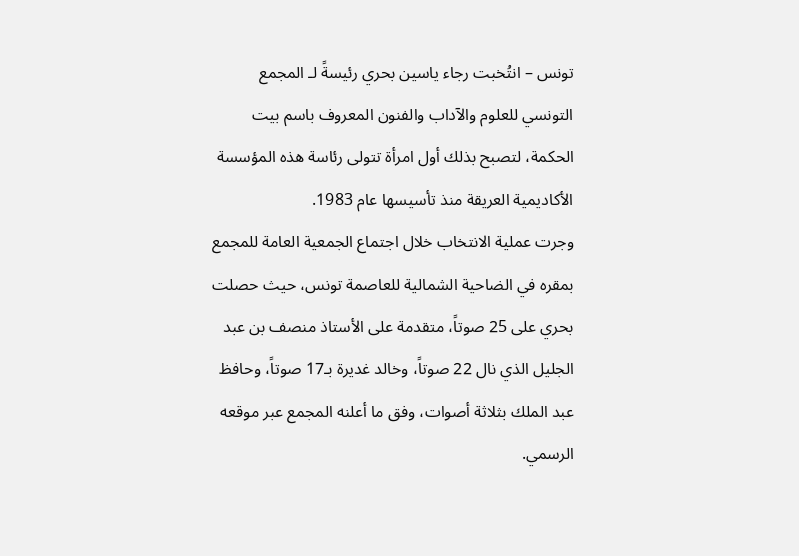تونس – انتُخبت رجاء ياسين بحري رئيسةً لـ المجمع التونسي للعلوم والآداب والفنون المعروف باسم بيت الحكمة، لتصبح بذلك أول امرأة تتولى رئاسة هذه المؤسسة الأكاديمية العريقة منذ تأسيسها عام 1983.
وجرت عملية الانتخاب خلال اجتماع الجمعية العامة للمجمع بمقره في الضاحية الشمالية للعاصمة تونس، حيث حصلت بحري على 25 صوتاً، متقدمة على الأستاذ منصف بن عبد الجليل الذي نال 22 صوتاً، وخالد غديرة بـ17 صوتاً، وحافظ عبد الملك بثلاثة أصوات، وفق ما أعلنه المجمع عبر موقعه الرسمي.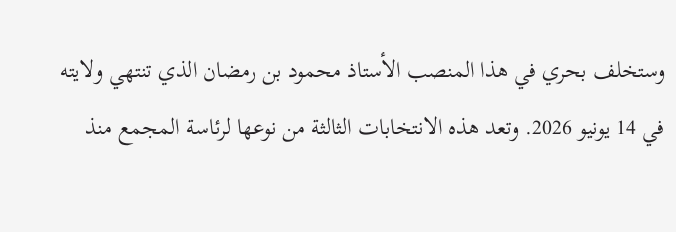وستخلف بحري في هذا المنصب الأستاذ محمود بن رمضان الذي تنتهي ولايته في 14 يونيو 2026. وتعد هذه الانتخابات الثالثة من نوعها لرئاسة المجمع منذ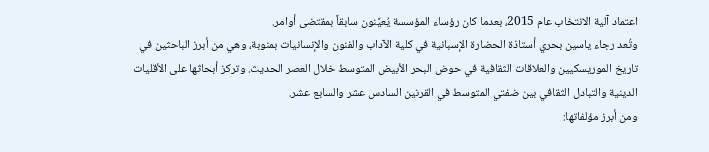اعتماد آلية الانتخاب عام 2015، بعدما كان رؤساء المؤسسة يُعيَّنون سابقاً بمقتضى أوامر.
وتُعد رجاء ياسين بحري أستاذة الحضارة الإسبانية في كلية الآداب والفنون والإنسانيات بمنوبة، وهي من أبرز الباحثين في تاريخ الموريسكيين والعلاقات الثقافية في حوض البحر الأبيض المتوسط خلال العصر الحديث. وتركز أبحاثها على الأقليات الدينية والتبادل الثقافي بين ضفتي المتوسط في القرنين السادس عشر والسابع عشر.
ومن أبرز مؤلفاتها: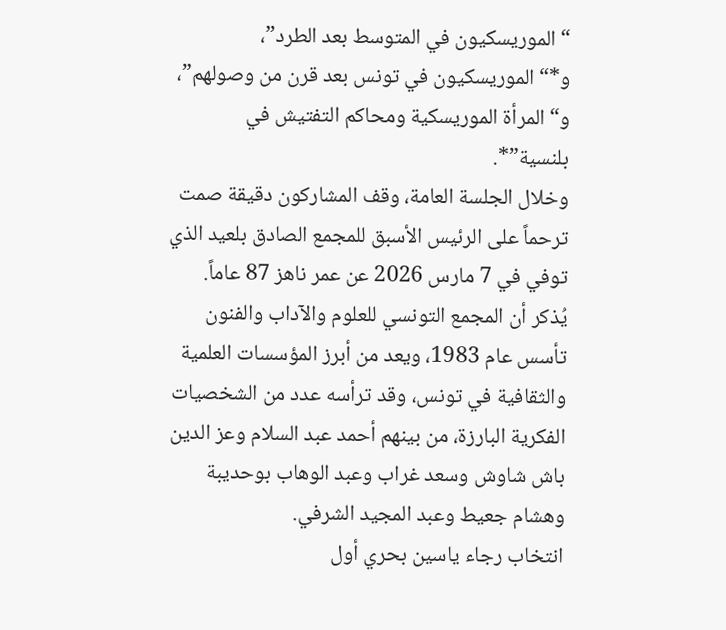“الموريسكيون في المتوسط بعد الطرد”، و*“الموريسكيون في تونس بعد قرن من وصولهم”، و“المرأة الموريسكية ومحاكم التفتيش في بلنسية”*.
وخلال الجلسة العامة، وقف المشاركون دقيقة صمت ترحماً على الرئيس الأسبق للمجمع الصادق بلعيد الذي توفي في 7 مارس 2026 عن عمر ناهز 87 عاماً.
يُذكر أن المجمع التونسي للعلوم والآداب والفنون تأسس عام 1983، ويعد من أبرز المؤسسات العلمية والثقافية في تونس، وقد ترأسه عدد من الشخصيات الفكرية البارزة، من بينهم أحمد عبد السلام وعز الدين باش شاوش وسعد غراب وعبد الوهاب بوحديبة وهشام جعيط وعبد المجيد الشرفي.
انتخاب رجاء ياسين بحري أول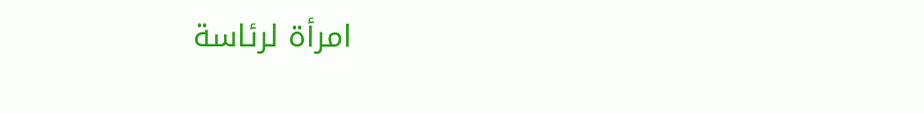امرأة لرئاسة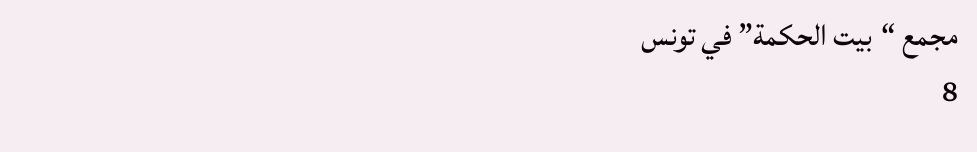مجمع “بيت الحكمة” في تونس
8